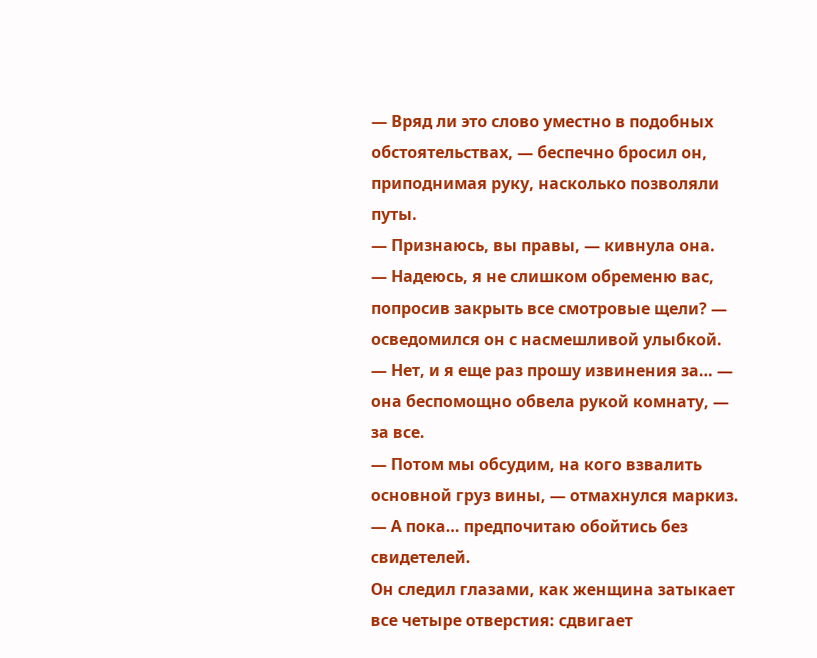— Вряд ли это слово уместно в подобных обстоятельствах, — беспечно бросил он, приподнимая руку, насколько позволяли путы.
— Признаюсь, вы правы, — кивнула она.
— Надеюсь, я не слишком обременю вас, попросив закрыть все смотровые щели? — осведомился он с насмешливой улыбкой.
— Нет, и я еще раз прошу извинения за… — она беспомощно обвела рукой комнату, — за все.
— Потом мы обсудим, на кого взвалить основной груз вины, — отмахнулся маркиз. — А пока… предпочитаю обойтись без свидетелей.
Он следил глазами, как женщина затыкает все четыре отверстия: сдвигает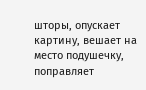шторы, опускает картину, вешает на место подушечку, поправляет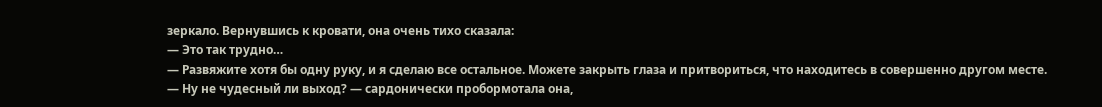зеркало. Вернувшись к кровати, она очень тихо сказала:
— Это так трудно…
— Развяжите хотя бы одну руку, и я сделаю все остальное. Можете закрыть глаза и притвориться, что находитесь в совершенно другом месте.
— Ну не чудесный ли выход? — сардонически пробормотала она,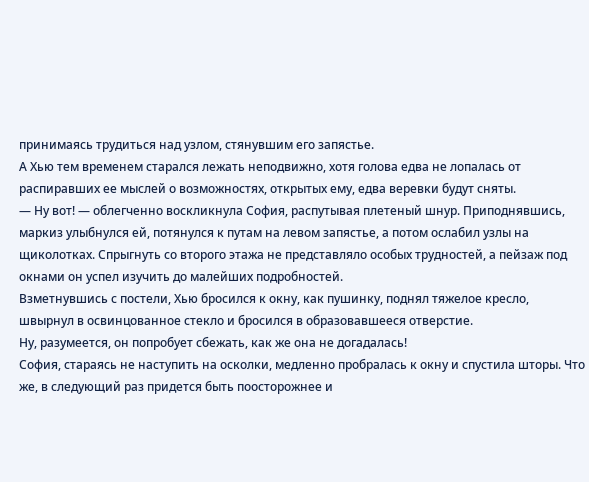принимаясь трудиться над узлом, стянувшим его запястье.
А Хью тем временем старался лежать неподвижно, хотя голова едва не лопалась от распиравших ее мыслей о возможностях, открытых ему, едва веревки будут сняты.
— Ну вот! — облегченно воскликнула София, распутывая плетеный шнур. Приподнявшись, маркиз улыбнулся ей, потянулся к путам на левом запястье, а потом ослабил узлы на щиколотках. Спрыгнуть со второго этажа не представляло особых трудностей, а пейзаж под окнами он успел изучить до малейших подробностей.
Взметнувшись с постели, Хью бросился к окну, как пушинку, поднял тяжелое кресло, швырнул в освинцованное стекло и бросился в образовавшееся отверстие.
Ну, разумеется, он попробует сбежать, как же она не догадалась!
София, стараясь не наступить на осколки, медленно пробралась к окну и спустила шторы. Что же, в следующий раз придется быть поосторожнее и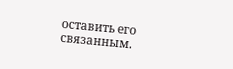оставить его связанным.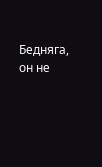Бедняга, он не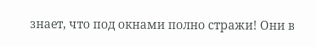знает, что под окнами полно стражи! Они в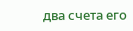два счета его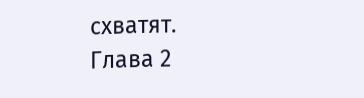схватят.
Глава 2